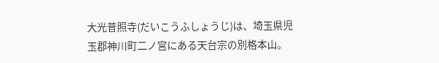大光普照寺(だいこうふしょうじ)は、埼玉県児玉郡神川町二ノ宮にある天台宗の別格本山。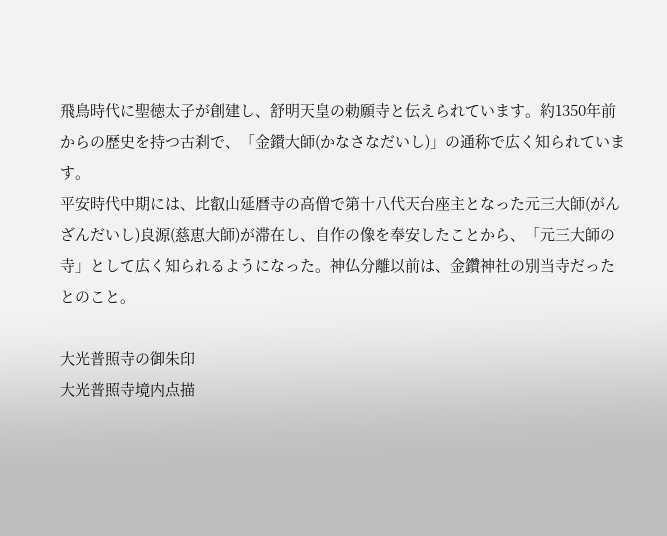飛鳥時代に聖徳太子が創建し、舒明天皇の勅願寺と伝えられています。約1350年前からの歴史を持つ古刹で、「金鑚大師(かなさなだいし)」の通称で広く知られています。
平安時代中期には、比叡山延暦寺の高僧で第十八代天台座主となった元三大師(がんざんだいし)良源(慈恵大師)が滞在し、自作の像を奉安したことから、「元三大師の寺」として広く知られるようになった。神仏分離以前は、金鑽神社の別当寺だったとのこと。

大光普照寺の御朱印
大光普照寺境内点描